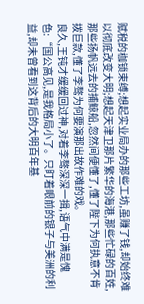赋税的枷锁束缚;想起实业局办的那些工坊,虽赚了钱,却始终难以彻底改变大明;想起天津卫那片繁华的海港,那些忙碌的百姓,那些扬帆远去的捕鲸船,忽然间便懂了,懂了陛下为何执意不肯拨巨款,懂了李骜为何要演那出故作难的戏。
良久,王钝才缓缓回过神,对着李骜深深一揖,语气中满是愧色:“国公高见,是我格局小了。只盯着眼前的银子与美洲的利益,却未曾看到这背后的大明百年基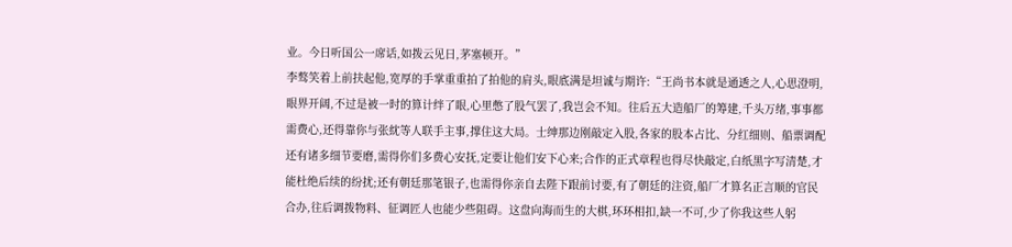业。今日听国公一席话,如拨云见日,茅塞顿开。”
李骜笑着上前扶起他,宽厚的手掌重重拍了拍他的肩头,眼底满是坦诚与期许:“王尚书本就是通透之人,心思澄明,眼界开阔,不过是被一时的算计绊了眼,心里憋了股气罢了,我岂会不知。往后五大造船厂的筹建,千头万绪,事事都需费心,还得靠你与张紞等人联手主事,撑住这大局。士绅那边刚敲定入股,各家的股本占比、分红细则、船票调配还有诸多细节要磨,需得你们多费心安抚,定要让他们安下心来;合作的正式章程也得尽快敲定,白纸黑字写清楚,才能杜绝后续的纷扰;还有朝廷那笔银子,也需得你亲自去陛下跟前讨要,有了朝廷的注资,船厂才算名正言顺的官民合办,往后调拨物料、征调匠人也能少些阻碍。这盘向海而生的大棋,环环相扣,缺一不可,少了你我这些人躬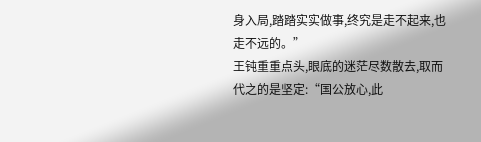身入局,踏踏实实做事,终究是走不起来,也走不远的。”
王钝重重点头,眼底的迷茫尽数散去,取而代之的是坚定:“国公放心,此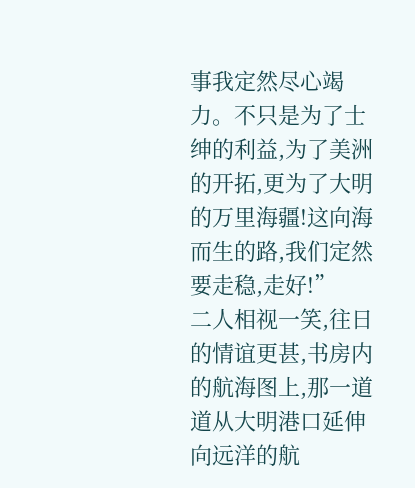事我定然尽心竭力。不只是为了士绅的利益,为了美洲的开拓,更为了大明的万里海疆!这向海而生的路,我们定然要走稳,走好!”
二人相视一笑,往日的情谊更甚,书房内的航海图上,那一道道从大明港口延伸向远洋的航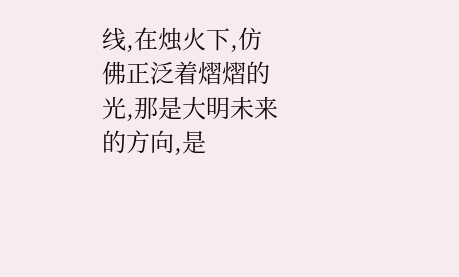线,在烛火下,仿佛正泛着熠熠的光,那是大明未来的方向,是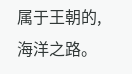属于王朝的,海洋之路。